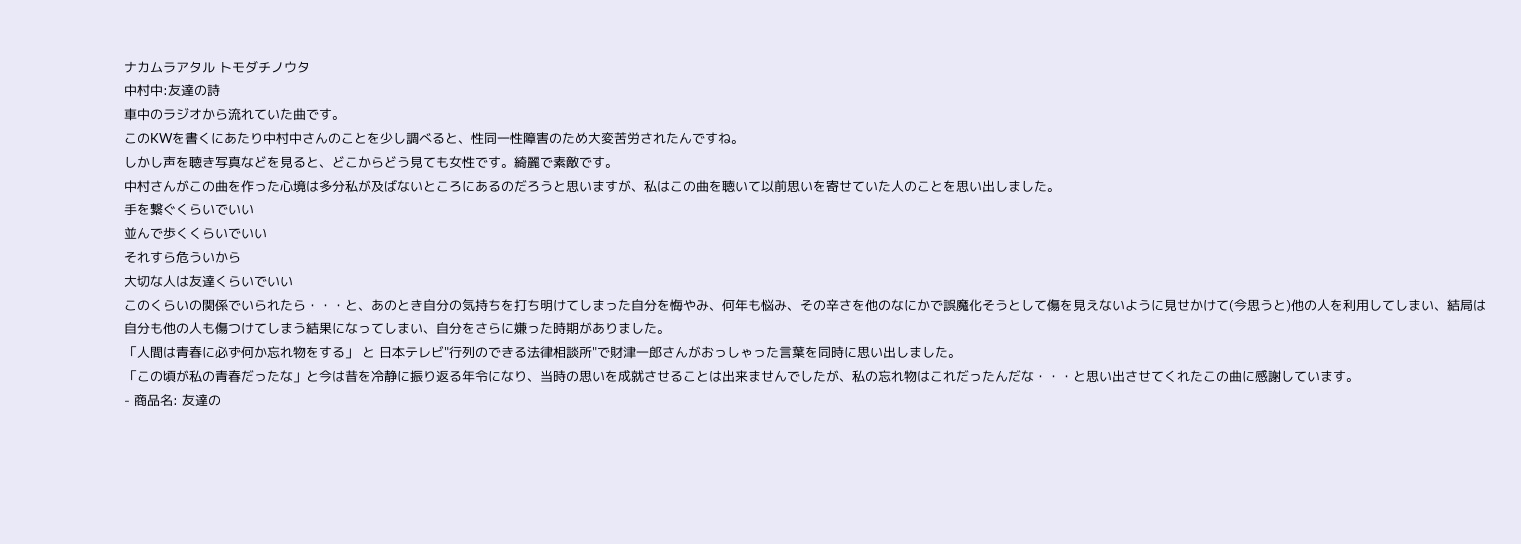ナカムラアタル トモダチノウタ
中村中:友達の詩
車中のラジオから流れていた曲です。
このKWを書くにあたり中村中さんのことを少し調べると、性同一性障害のため大変苦労されたんですね。
しかし声を聴き写真などを見ると、どこからどう見ても女性です。綺麗で素敵です。
中村さんがこの曲を作った心境は多分私が及ばないところにあるのだろうと思いますが、私はこの曲を聴いて以前思いを寄せていた人のことを思い出しました。
手を繋ぐくらいでいい
並んで歩くくらいでいい
それすら危ういから
大切な人は友達くらいでいい
このくらいの関係でいられたら・・・と、あのとき自分の気持ちを打ち明けてしまった自分を悔やみ、何年も悩み、その辛さを他のなにかで誤魔化そうとして傷を見えないように見せかけて(今思うと)他の人を利用してしまい、結局は自分も他の人も傷つけてしまう結果になってしまい、自分をさらに嫌った時期がありました。
「人間は青春に必ず何か忘れ物をする」 と 日本テレビ"行列のできる法律相談所"で財津一郎さんがおっしゃった言葉を同時に思い出しました。
「この頃が私の青春だったな」と今は昔を冷静に振り返る年令になり、当時の思いを成就させることは出来ませんでしたが、私の忘れ物はこれだったんだな・・・と思い出させてくれたこの曲に感謝しています。
- 商品名: 友達の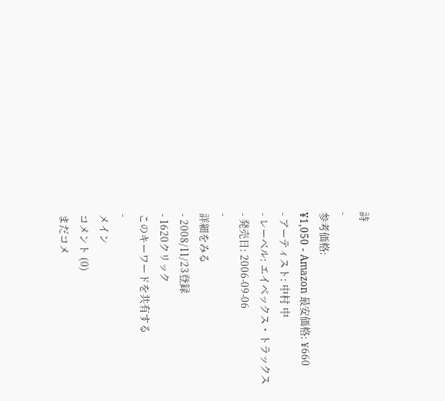詩
-
参考価格:
¥1,050 - Amazon 最安価格: ¥660
- アーティスト: 中村 中
- レーベル: エイベックス・トラックス
- 発売日: 2006-09-06
-
詳細をみる
- 2008/11/23登録
- 1620クリック
このキーワードを共有する
-
メイン
コメント (0)
まだコメ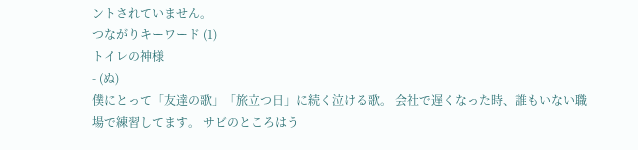ントされていません。
つながりキーワード (1)
トイレの神様
- (ぬ)
僕にとって「友達の歌」「旅立つ日」に続く泣ける歌。 会社で遅くなった時、誰もいない職場で練習してます。 サビのところはう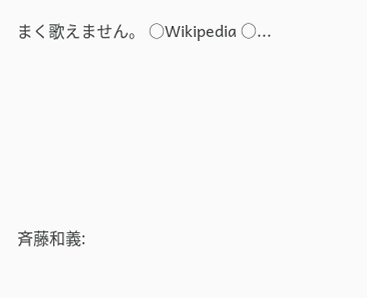まく歌えません。 ○Wikipedia ○...






斉藤和義: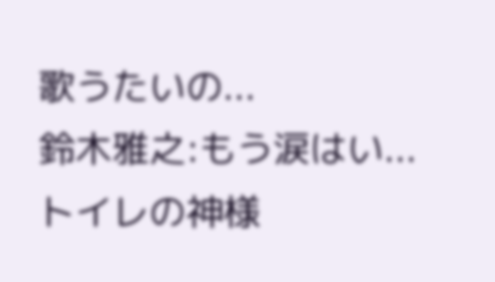歌うたいの...
鈴木雅之:もう涙はい...
トイレの神様